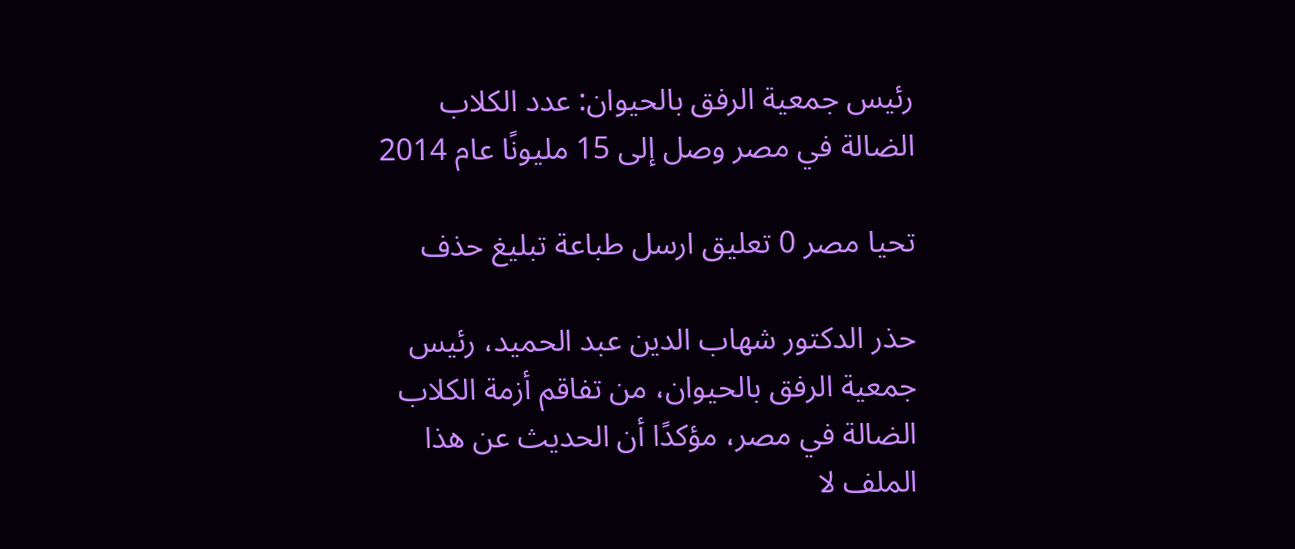رئيس جمعية الرفق بالحيوان: عدد الكلاب الضالة في مصر وصل إلى 15 مليونًا عام 2014

تحيا مصر 0 تعليق ارسل طباعة تبليغ حذف

حذر الدكتور شهاب الدين عبد الحميد، رئيس جمعية الرفق بالحيوان، من تفاقم أزمة الكلاب الضالة في مصر، مؤكدًا أن الحديث عن هذا الملف لا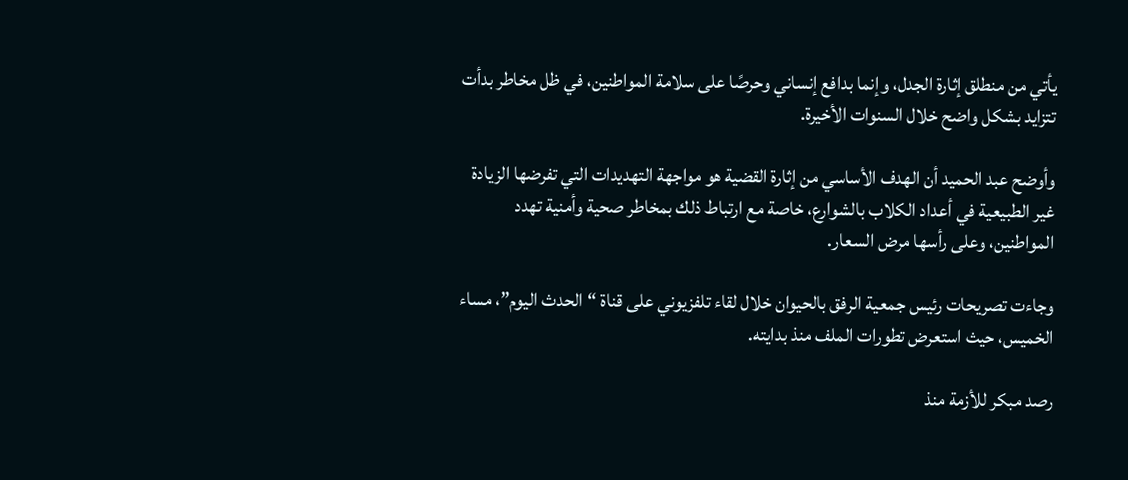يأتي من منطلق إثارة الجدل، وإنما بدافع إنساني وحرصًا على سلامة المواطنين، في ظل مخاطر بدأت تتزايد بشكل واضح خلال السنوات الأخيرة.

وأوضح عبد الحميد أن الهدف الأساسي من إثارة القضية هو مواجهة التهديدات التي تفرضها الزيادة غير الطبيعية في أعداد الكلاب بالشوارع، خاصة مع ارتباط ذلك بمخاطر صحية وأمنية تهدد المواطنين، وعلى رأسها مرض السعار.

وجاءت تصريحات رئيس جمعية الرفق بالحيوان خلال لقاء تلفزيوني على قناة “الحدث اليوم”، مساء الخميس، حيث استعرض تطورات الملف منذ بدايته.

رصد مبكر للأزمة منذ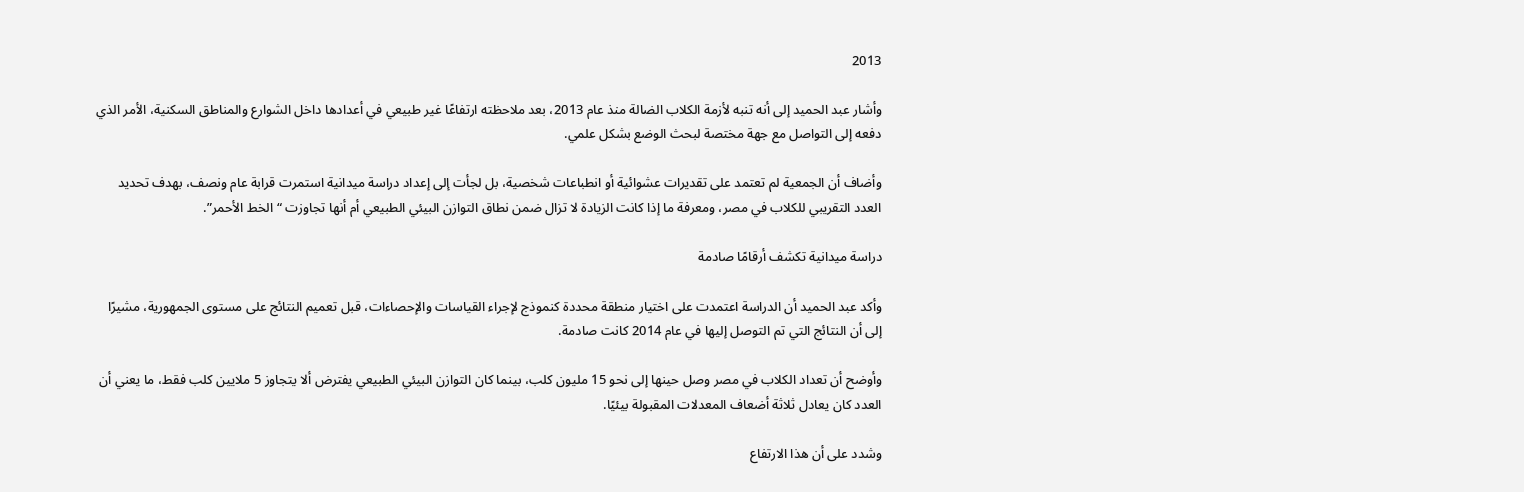2013

وأشار عبد الحميد إلى أنه تنبه لأزمة الكلاب الضالة منذ عام 2013، بعد ملاحظته ارتفاعًا غير طبيعي في أعدادها داخل الشوارع والمناطق السكنية، الأمر الذي دفعه إلى التواصل مع جهة مختصة لبحث الوضع بشكل علمي.

وأضاف أن الجمعية لم تعتمد على تقديرات عشوائية أو انطباعات شخصية، بل لجأت إلى إعداد دراسة ميدانية استمرت قرابة عام ونصف، بهدف تحديد العدد التقريبي للكلاب في مصر، ومعرفة ما إذا كانت الزيادة لا تزال ضمن نطاق التوازن البيئي الطبيعي أم أنها تجاوزت “الخط الأحمر”.

دراسة ميدانية تكشف أرقامًا صادمة

وأكد عبد الحميد أن الدراسة اعتمدت على اختيار منطقة محددة كنموذج لإجراء القياسات والإحصاءات، قبل تعميم النتائج على مستوى الجمهورية، مشيرًا إلى أن النتائج التي تم التوصل إليها في عام 2014 كانت صادمة.

وأوضح أن تعداد الكلاب في مصر وصل حينها إلى نحو 15 مليون كلب، بينما كان التوازن البيئي الطبيعي يفترض ألا يتجاوز 5 ملايين كلب فقط، ما يعني أن العدد كان يعادل ثلاثة أضعاف المعدلات المقبولة بيئيًا.

وشدد على أن هذا الارتفاع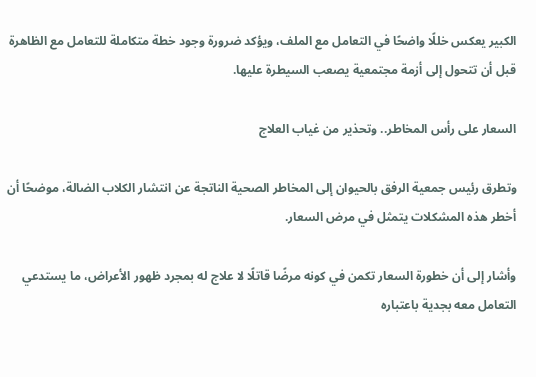الكبير يعكس خللًا واضحًا في التعامل مع الملف، ويؤكد ضرورة وجود خطة متكاملة للتعامل مع الظاهرة قبل أن تتحول إلى أزمة مجتمعية يصعب السيطرة عليها.

السعار على رأس المخاطر.. وتحذير من غياب العلاج

وتطرق رئيس جمعية الرفق بالحيوان إلى المخاطر الصحية الناتجة عن انتشار الكلاب الضالة، موضحًا أن أخطر هذه المشكلات يتمثل في مرض السعار.

وأشار إلى أن خطورة السعار تكمن في كونه مرضًا قاتلًا لا علاج له بمجرد ظهور الأعراض، ما يستدعي التعامل معه بجدية باعتباره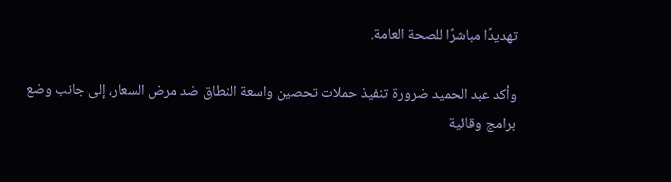تهديدًا مباشرًا للصحة العامة.

وأكد عبد الحميد ضرورة تنفيذ حملات تحصين واسعة النطاق ضد مرض السعار، إلى جانب وضع برامج وقائية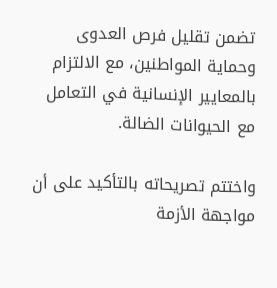تضمن تقليل فرص العدوى وحماية المواطنين، مع الالتزام بالمعايير الإنسانية في التعامل مع الحيوانات الضالة.

واختتم تصريحاته بالتأكيد على أن مواجهة الأزمة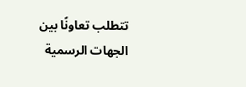تتطلب تعاونًا بين الجهات الرسمية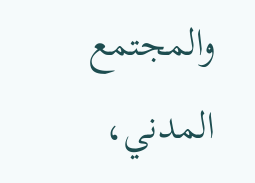والمجتمع المدني،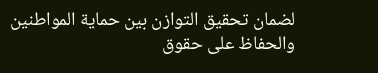لضمان تحقيق التوازن بين حماية المواطنين والحفاظ على حقوق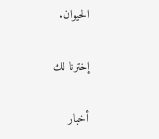الحيوان.

إخترنا لك

أخبار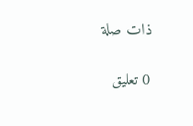ذات صلة

0 تعليق